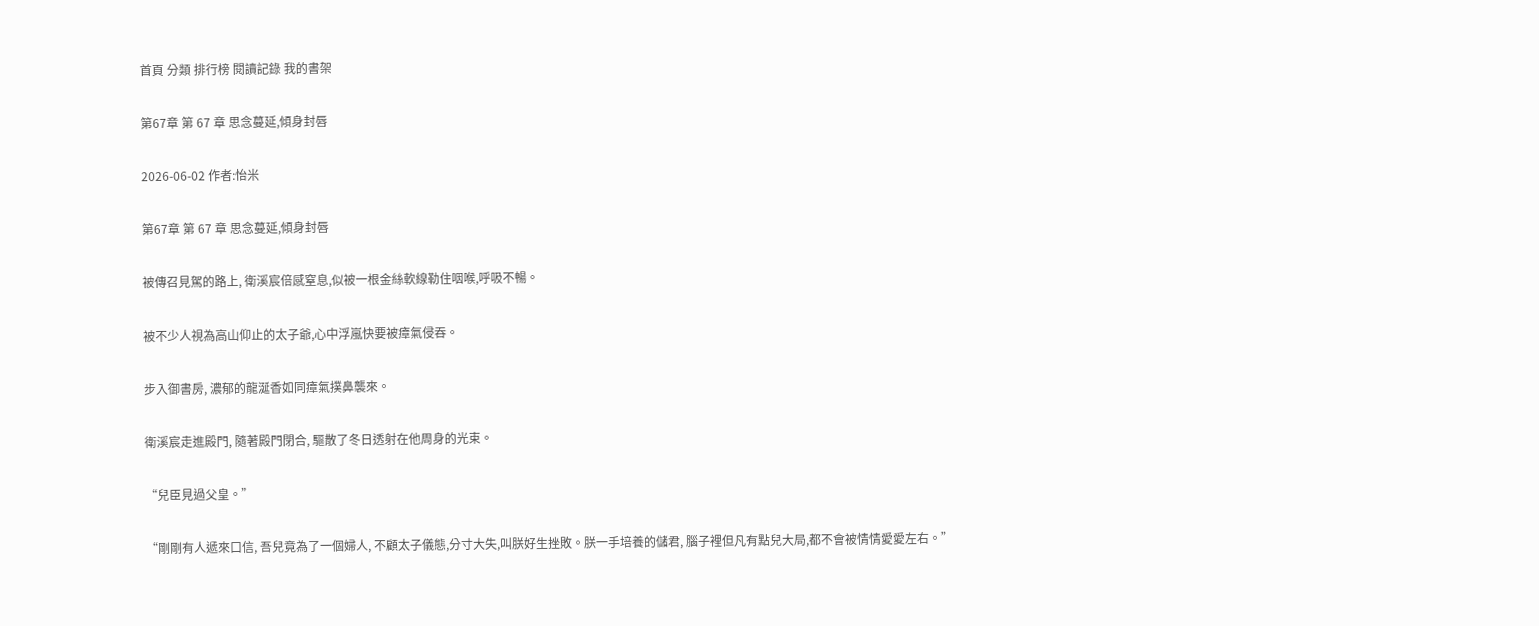首頁 分類 排行榜 閱讀記錄 我的書架

第67章 第 67 章 思念蔓延,傾身封唇

2026-06-02 作者:怡米

第67章 第 67 章 思念蔓延,傾身封唇

被傳召見駕的路上, 衛溪宸倍感窒息,似被一根金絲軟線勒住咽喉,呼吸不暢。

被不少人視為高山仰止的太子爺,心中浮嵐快要被瘴氣侵吞。

步入御書房, 濃郁的龍涎香如同瘴氣撲鼻襲來。

衛溪宸走進殿門, 隨著殿門閉合, 驅散了冬日透射在他周身的光束。

“兒臣見過父皇。”

“剛剛有人遞來口信, 吾兒竟為了一個婦人, 不顧太子儀態,分寸大失,叫朕好生挫敗。朕一手培養的儲君, 腦子裡但凡有點兒大局,都不會被情情愛愛左右。”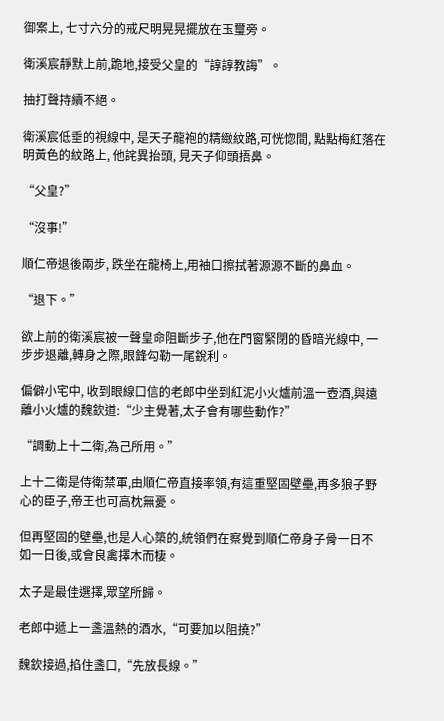御案上, 七寸六分的戒尺明晃晃擺放在玉璽旁。

衛溪宸靜默上前,跪地,接受父皇的“諄諄教誨”。

抽打聲持續不絕。

衛溪宸低垂的視線中, 是天子龍袍的精緻紋路,可恍惚間, 點點梅紅落在明黃色的紋路上, 他詫異抬頭, 見天子仰頭捂鼻。

“父皇?”

“沒事!”

順仁帝退後兩步, 跌坐在龍椅上,用袖口擦拭著源源不斷的鼻血。

“退下。”

欲上前的衛溪宸被一聲皇命阻斷步子,他在門窗緊閉的昏暗光線中, 一步步退離,轉身之際,眼鋒勾勒一尾銳利。

偏僻小宅中, 收到眼線口信的老郎中坐到紅泥小火爐前溫一壺酒,與遠離小火爐的魏欽道:“少主覺著,太子會有哪些動作?”

“調動上十二衛,為己所用。”

上十二衛是侍衛禁軍,由順仁帝直接率領,有這重堅固壁壘,再多狼子野心的臣子,帝王也可高枕無憂。

但再堅固的壁壘,也是人心築的,統領們在察覺到順仁帝身子骨一日不如一日後,或會良禽擇木而棲。

太子是最佳選擇,眾望所歸。

老郎中遞上一盞溫熱的酒水,“可要加以阻撓?”

魏欽接過,掐住盞口,“先放長線。”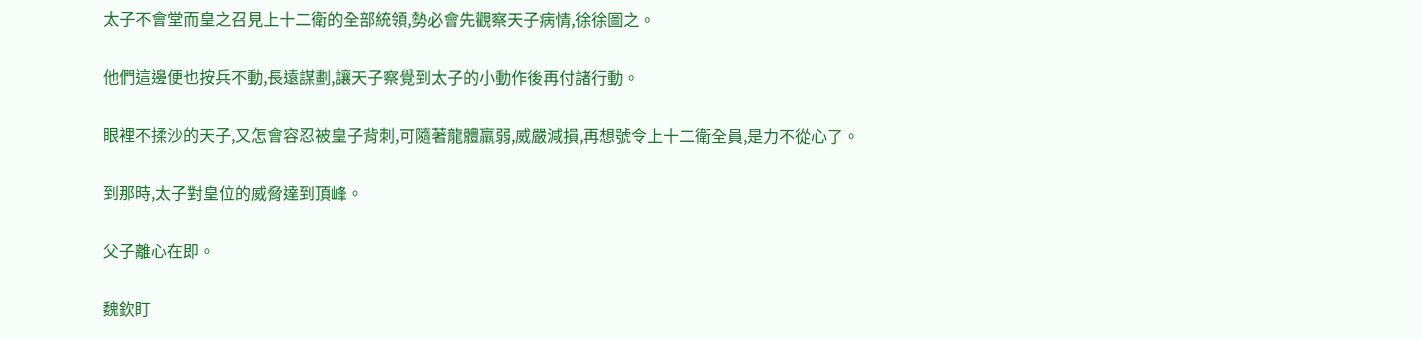太子不會堂而皇之召見上十二衛的全部統領,勢必會先觀察天子病情,徐徐圖之。

他們這邊便也按兵不動,長遠謀劃,讓天子察覺到太子的小動作後再付諸行動。

眼裡不揉沙的天子,又怎會容忍被皇子背刺,可隨著龍體羸弱,威嚴減損,再想號令上十二衛全員,是力不從心了。

到那時,太子對皇位的威脅達到頂峰。

父子離心在即。

魏欽盯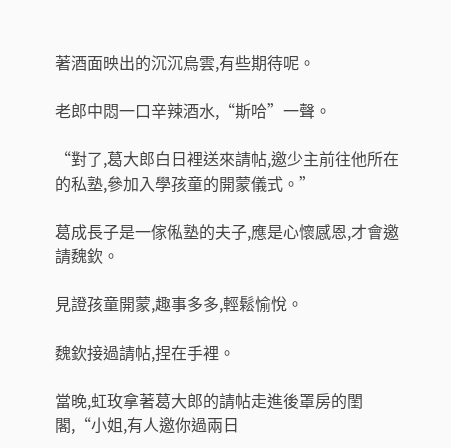著酒面映出的沉沉烏雲,有些期待呢。

老郎中悶一口辛辣酒水,“斯哈”一聲。

“對了,葛大郎白日裡送來請帖,邀少主前往他所在的私塾,參加入學孩童的開蒙儀式。”

葛成長子是一傢俬塾的夫子,應是心懷感恩,才會邀請魏欽。

見證孩童開蒙,趣事多多,輕鬆愉悅。

魏欽接過請帖,捏在手裡。

當晚,虹玫拿著葛大郎的請帖走進後罩房的閨閣,“小姐,有人邀你過兩日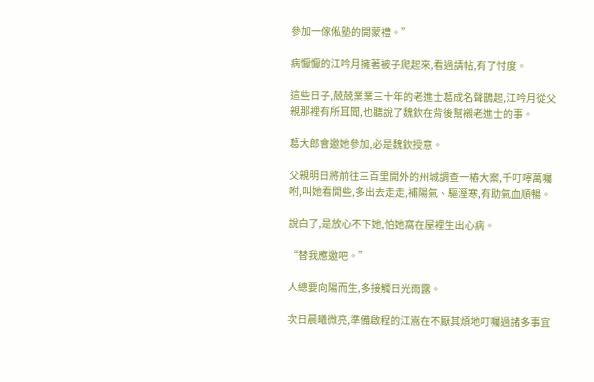參加一傢俬塾的開蒙禮。”

病懨懨的江吟月擁著被子爬起來,看過請帖,有了忖度。

這些日子,兢兢業業三十年的老進士葛成名聲鵲起,江吟月從父親那裡有所耳聞,也聽說了魏欽在背後幫襯老進士的事。

葛大郎會邀她參加,必是魏欽授意。

父親明日將前往三百里開外的州城調查一樁大案,千叮嚀萬囑咐,叫她看開些,多出去走走,補陽氣、驅溼寒,有助氣血順暢。

說白了,是放心不下她,怕她窩在屋裡生出心病。

“替我應邀吧。”

人總要向陽而生,多接觸日光雨露。

次日晨曦微亮,準備啟程的江嵩在不厭其煩地叮囑過諸多事宜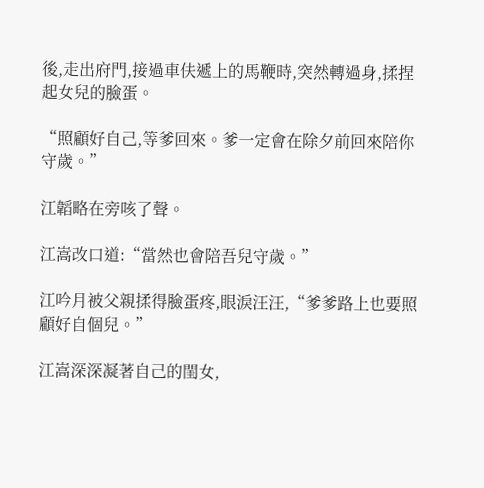後,走出府門,接過車伕遞上的馬鞭時,突然轉過身,揉捏起女兒的臉蛋。

“照顧好自己,等爹回來。爹一定會在除夕前回來陪你守歲。”

江韜略在旁咳了聲。

江嵩改口道:“當然也會陪吾兒守歲。”

江吟月被父親揉得臉蛋疼,眼淚汪汪,“爹爹路上也要照顧好自個兒。”

江嵩深深凝著自己的閨女,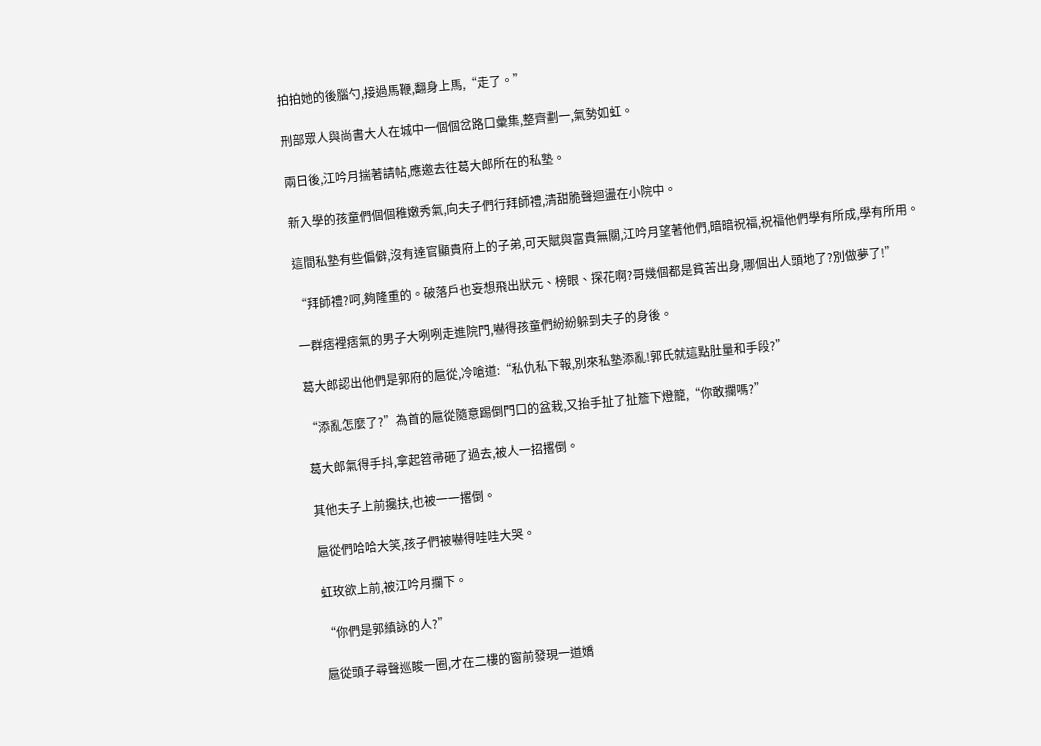拍拍她的後腦勺,接過馬鞭,翻身上馬,“走了。”

刑部眾人與尚書大人在城中一個個岔路口彙集,整齊劃一,氣勢如虹。

兩日後,江吟月揣著請帖,應邀去往葛大郎所在的私塾。

新入學的孩童們個個稚嫩秀氣,向夫子們行拜師禮,清甜脆聲迴盪在小院中。

這間私塾有些偏僻,沒有達官顯貴府上的子弟,可天賦與富貴無關,江吟月望著他們,暗暗祝福,祝福他們學有所成,學有所用。

“拜師禮?呵,夠隆重的。破落戶也妄想飛出狀元、榜眼、探花啊?哥幾個都是貧苦出身,哪個出人頭地了?別做夢了!”

一群痞裡痞氣的男子大咧咧走進院門,嚇得孩童們紛紛躲到夫子的身後。

葛大郎認出他們是郭府的扈從,冷嗆道:“私仇私下報,別來私塾添亂!郭氏就這點肚量和手段?”

“添亂怎麼了?”為首的扈從隨意踢倒門口的盆栽,又抬手扯了扯簷下燈籠,“你敢攔嗎?”

葛大郎氣得手抖,拿起笤帚砸了過去,被人一招撂倒。

其他夫子上前攙扶,也被一一撂倒。

扈從們哈哈大笑,孩子們被嚇得哇哇大哭。

虹玫欲上前,被江吟月攔下。

“你們是郭縝詠的人?”

扈從頭子尋聲巡睃一圈,才在二樓的窗前發現一道嬌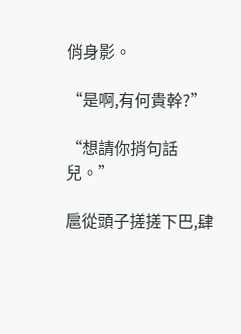俏身影。

“是啊,有何貴幹?”

“想請你捎句話兒。”

扈從頭子搓搓下巴,肆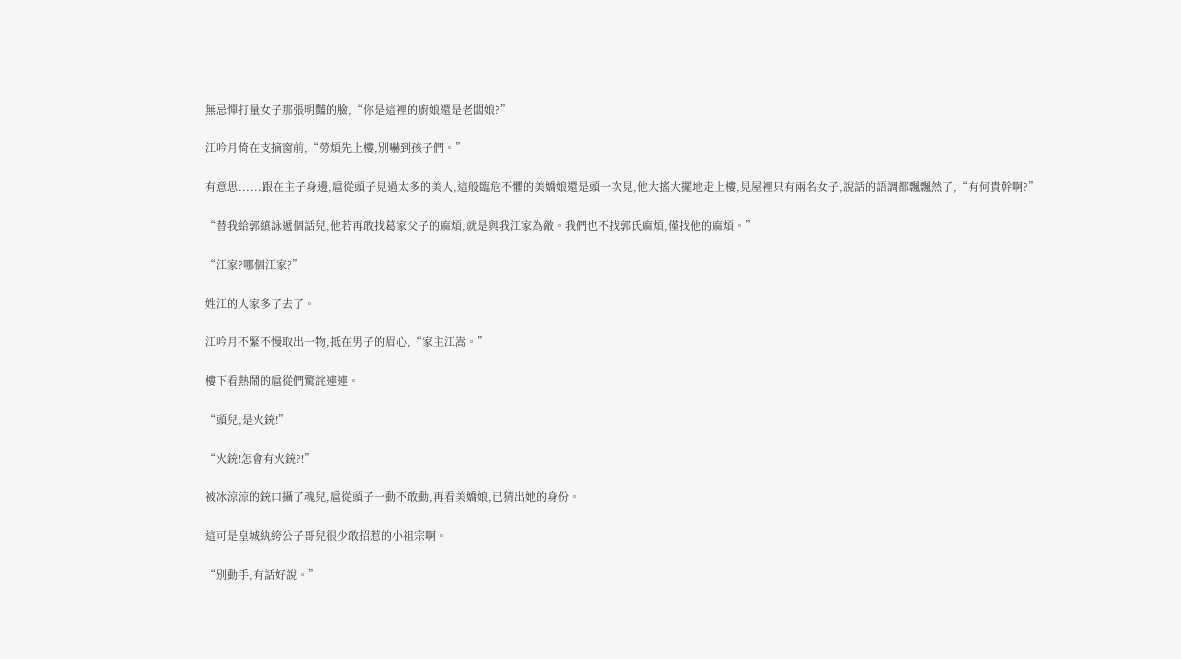無忌憚打量女子那張明豔的臉,“你是這裡的廚娘還是老闆娘?”

江吟月倚在支摘窗前,“勞煩先上樓,別嚇到孩子們。”

有意思......跟在主子身邊,扈從頭子見過太多的美人,這般臨危不懼的美嬌娘還是頭一次見,他大搖大擺地走上樓,見屋裡只有兩名女子,說話的語調都飄飄然了,“有何貴幹啊?”

“替我給郭縝詠遞個話兒,他若再敢找葛家父子的麻煩,就是與我江家為敵。我們也不找郭氏麻煩,僅找他的麻煩。”

“江家?哪個江家?”

姓江的人家多了去了。

江吟月不緊不慢取出一物,抵在男子的眉心,“家主江嵩。”

樓下看熱鬧的扈從們驚詫連連。

“頭兒,是火銃!”

“火銃!怎會有火銃?!”

被冰涼涼的銃口攝了魂兒,扈從頭子一動不敢動,再看美嬌娘,已猜出她的身份。

這可是皇城紈絝公子哥兒很少敢招惹的小祖宗啊。

“別動手,有話好說。”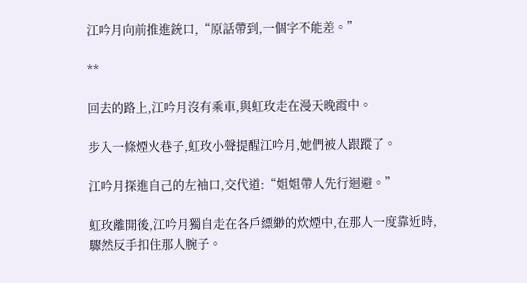江吟月向前推進銃口,“原話帶到,一個字不能差。”

**

回去的路上,江吟月沒有乘車,與虹玫走在漫天晚霞中。

步入一條煙火巷子,虹玫小聲提醒江吟月,她們被人跟蹤了。

江吟月探進自己的左袖口,交代道:“姐姐帶人先行迴避。”

虹玫離開後,江吟月獨自走在各戶縹緲的炊煙中,在那人一度靠近時,驟然反手扣住那人腕子。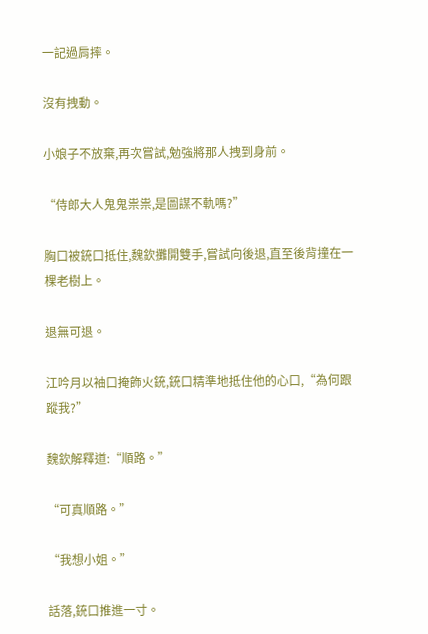一記過肩摔。

沒有拽動。

小娘子不放棄,再次嘗試,勉強將那人拽到身前。

“侍郎大人鬼鬼祟祟,是圖謀不軌嗎?”

胸口被銃口抵住,魏欽攤開雙手,嘗試向後退,直至後背撞在一棵老樹上。

退無可退。

江吟月以袖口掩飾火銃,銃口精準地抵住他的心口,“為何跟蹤我?”

魏欽解釋道:“順路。”

“可真順路。”

“我想小姐。”

話落,銃口推進一寸。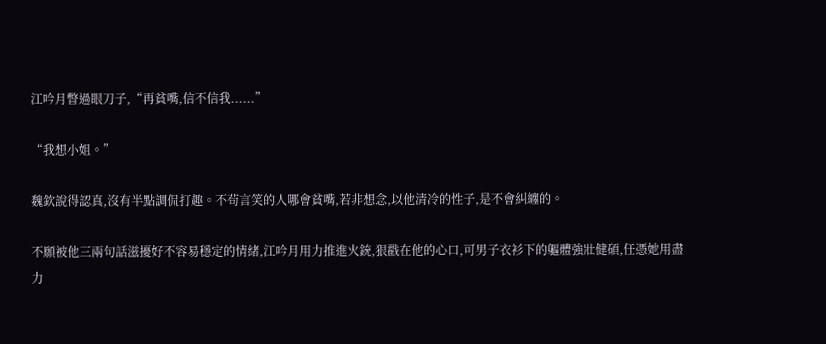江吟月瞥過眼刀子,“再貧嘴,信不信我......”

“我想小姐。”

魏欽說得認真,沒有半點調侃打趣。不茍言笑的人哪會貧嘴,若非想念,以他清冷的性子,是不會糾纏的。

不願被他三兩句話滋擾好不容易穩定的情緒,江吟月用力推進火銃,狠戳在他的心口,可男子衣衫下的軀體強壯健碩,任憑她用盡力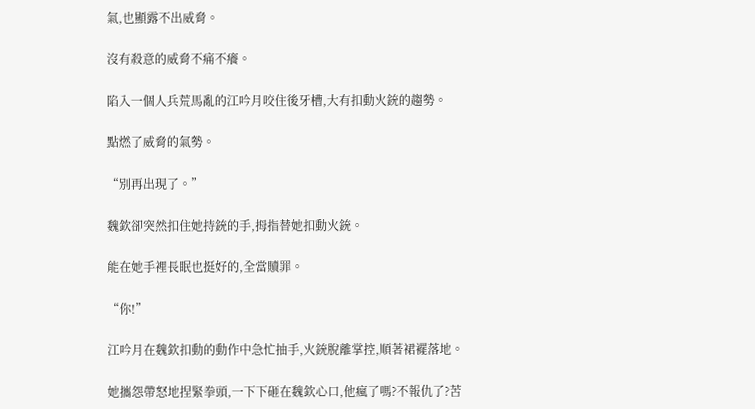氣,也顯露不出威脅。

沒有殺意的威脅不痛不癢。

陷入一個人兵荒馬亂的江吟月咬住後牙槽,大有扣動火銃的趨勢。

點燃了威脅的氣勢。

“別再出現了。”

魏欽卻突然扣住她持銃的手,拇指替她扣動火銃。

能在她手裡長眠也挺好的,全當贖罪。

“你!”

江吟月在魏欽扣動的動作中急忙抽手,火銃脫離掌控,順著裙襬落地。

她攜怨帶怒地捏緊拳頭,一下下砸在魏欽心口,他瘋了嗎?不報仇了?苦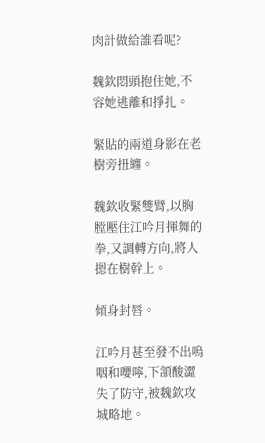肉計做給誰看呢?

魏欽悶頭抱住她,不容她逃離和掙扎。

緊貼的兩道身影在老樹旁扭纏。

魏欽收緊雙臂,以胸膛壓住江吟月揮舞的拳,又調轉方向,將人摁在樹幹上。

傾身封唇。

江吟月甚至發不出嗚咽和嚶嚀,下頷酸澀失了防守,被魏欽攻城略地。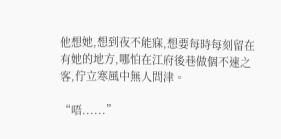他想她,想到夜不能寐,想要每時每刻留在有她的地方,哪怕在江府後巷做個不速之客,佇立寒風中無人問津。

“唔......”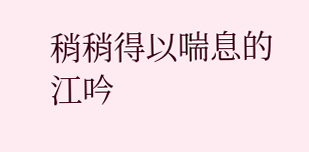稍稍得以喘息的江吟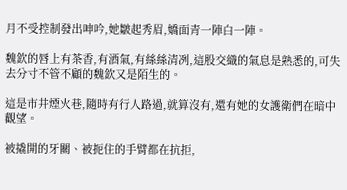月不受控制發出呻吟,她皺起秀眉,嬌面青一陣白一陣。

魏欽的唇上有茶香,有酒氣,有絲絲清冽,這股交織的氣息是熟悉的,可失去分寸不管不顧的魏欽又是陌生的。

這是市井煙火巷,隨時有行人路過,就算沒有,還有她的女護衛們在暗中觀望。

被撬開的牙關、被扼住的手臂都在抗拒,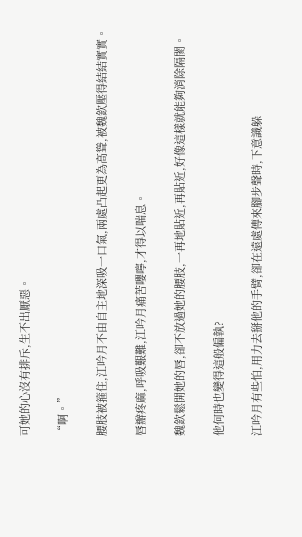可她的心沒有排斥,生不出厭惡。

“啊。”

腰肢被箍住,江吟月不由自主地深吸一口氣,兩處凸起更為高聳,被魏欽壓得結結實實。

唇瓣疼麻,呼吸艱難,江吟月痛苦嚶嚀,才得以喘息。

魏欽鬆開她的唇,卻不放過她的腰肢,一再地貼近,再貼近,好像這樣就能夠消除隔閡。

他何時也變得這般偏執?

江吟月有些怕,用力去掰他的手臂,卻在遠處傳來腳步聲時,下意識躲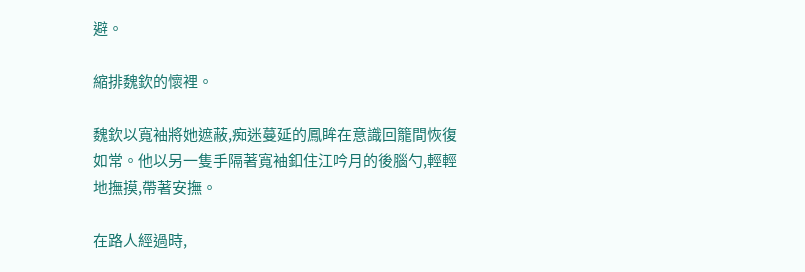避。

縮排魏欽的懷裡。

魏欽以寬袖將她遮蔽,痴迷蔓延的鳳眸在意識回籠間恢復如常。他以另一隻手隔著寬袖釦住江吟月的後腦勺,輕輕地撫摸,帶著安撫。

在路人經過時,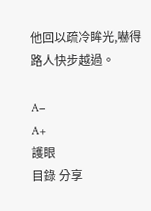他回以疏冷眸光,嚇得路人快步越過。

A−
A+
護眼
目錄 分享